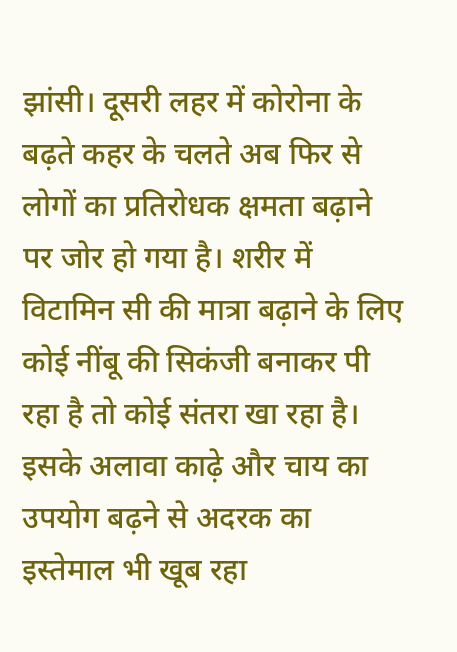झांसी। दूसरी लहर में कोरोना के बढ़ते कहर के चलते अब फिर से लोगों का प्रतिरोधक क्षमता बढ़ाने पर जोर हो गया है। शरीर में विटामिन सी की मात्रा बढ़ाने के लिए कोई नींबू की सिकंजी बनाकर पी रहा है तो कोई संतरा खा रहा है। इसके अलावा काढ़े और चाय का उपयोग बढ़ने से अदरक का इस्तेमाल भी खूब रहा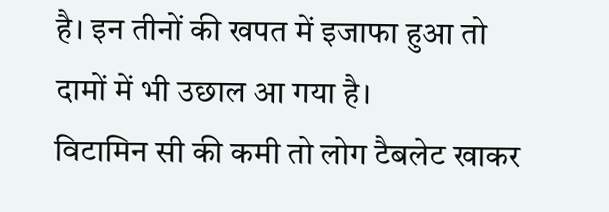है। इन तीनों की खपत में इजाफा हुआ तो दामों में भी उछाल आ गया है।
विटामिन सी की कमी तो लोग टैबलेट खाकर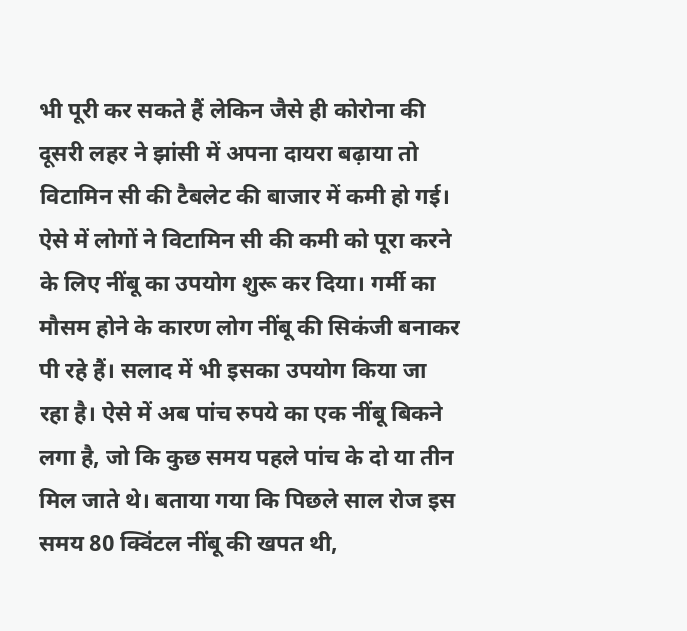भी पूरी कर सकते हैं लेकिन जैसे ही कोरोना की दूसरी लहर ने झांसी में अपना दायरा बढ़ाया तो विटामिन सी की टैबलेट की बाजार में कमी हो गई। ऐसे में लोगों ने विटामिन सी की कमी को पूरा करने के लिए नींबू का उपयोग शुरू कर दिया। गर्मी का मौसम होने के कारण लोग नींबू की सिकंजी बनाकर पी रहे हैं। सलाद में भी इसका उपयोग किया जा रहा है। ऐसे में अब पांच रुपये का एक नींबू बिकने लगा है, जो कि कुछ समय पहले पांच के दो या तीन मिल जाते थे। बताया गया कि पिछले साल रोज इस समय 80 क्विंटल नींबू की खपत थी,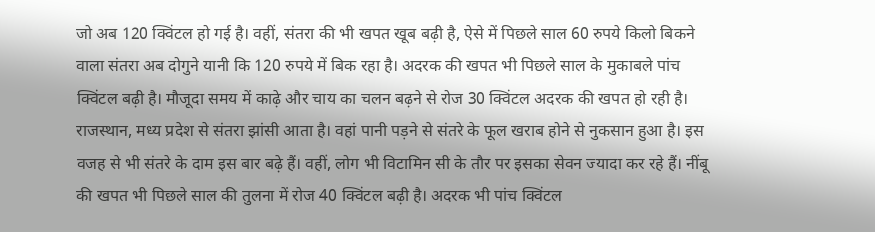जो अब 120 क्विंटल हो गई है। वहीं, संतरा की भी खपत खूब बढ़ी है, ऐसे में पिछले साल 60 रुपये किलो बिकने वाला संतरा अब दोगुने यानी कि 120 रुपये में बिक रहा है। अदरक की खपत भी पिछले साल के मुकाबले पांच क्विंटल बढ़ी है। मौजूदा समय में काढ़े और चाय का चलन बढ़ने से रोज 30 क्विंटल अदरक की खपत हो रही है।
राजस्थान, मध्य प्रदेश से संतरा झांसी आता है। वहां पानी पड़ने से संतरे के फूल खराब होने से नुकसान हुआ है। इस वजह से भी संतरे के दाम इस बार बढ़े हैं। वहीं, लोग भी विटामिन सी के तौर पर इसका सेवन ज्यादा कर रहे हैं। नींबू की खपत भी पिछले साल की तुलना में रोज 40 क्विंटल बढ़ी है। अदरक भी पांच क्विंटल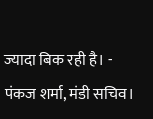ज्यादा बिक रही है। - पंकज शर्मा, मंडी सचिव।